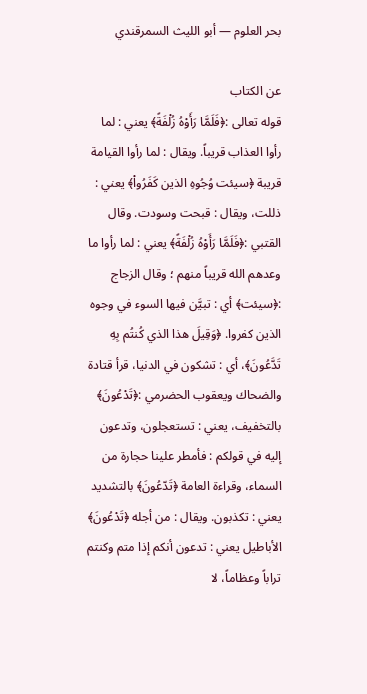بحر العلوم — أبو الليث السمرقندي

عن الكتاب
قوله تعالى :﴿فَلَمَّا رَأَوْهُ زُلْفَةً﴾ يعني : لما رأوا العذاب قريباً. ويقال : لما رأوا القيامة قريبة ﴿سيئت وُجُوهِ الذين كَفَرُواْ﴾ يعني : ذللت، ويقال : قبحت وسودت. وقال القتبي :﴿فَلَمَّا رَأَوْهُ زُلْفَةً﴾ يعني : لما رأوا ما وعدهم الله قريباً منهم ؛ وقال الزجاج :﴿سيئت﴾ أي : تبيَّن فيها السوء في وجوه الذين كفروا. ﴿وَقِيلَ هذا الذي كُنتُم بِهِ تَدَّعُونَ﴾، أي : تشكون في الدنيا، قرأ قتادة والضحاك ويعقوب الحضرمي :﴿تَدْعُونَ﴾ بالتخفيف، يعني : تستعجلون، وتدعون إليه في قولكم : فأمطر علينا حجارة من السماء، وقراءة العامة ﴿تَدّعُونَ﴾ بالتشديد يعني : تكذبون. ويقال : من أجله ﴿تَدْعُونَ﴾ الأباطيل يعني : تدعون أنكم إذا متم وكنتم تراباً وعظاماً، لا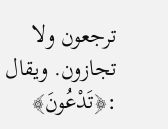ترجعون ولا تجازون. ويقال :﴿تَدْعُونَ﴾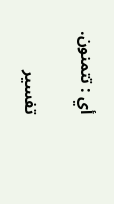أي : تتمنون.

تفسير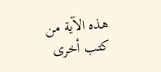هذه الآية من كتب أخرى